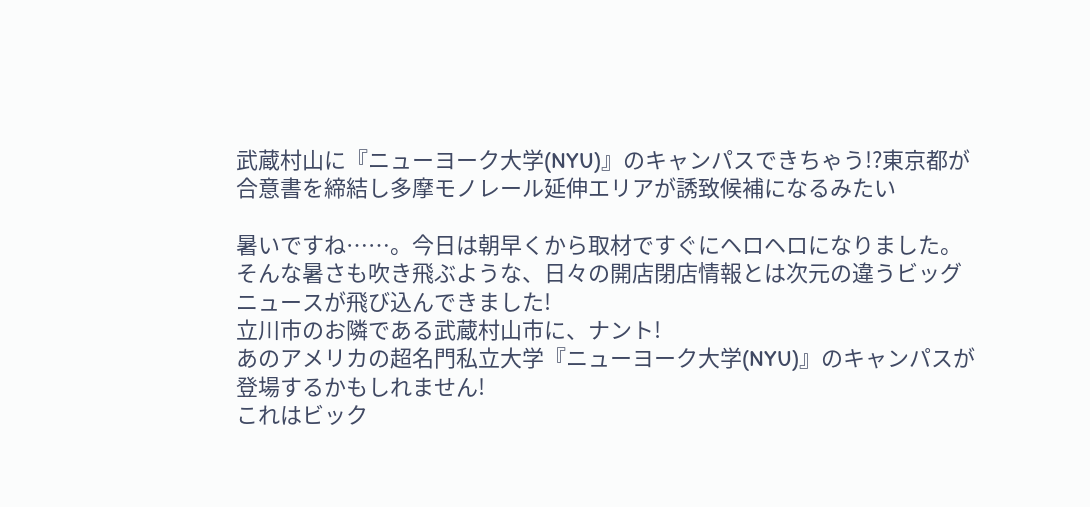武蔵村山に『ニューヨーク大学(NYU)』のキャンパスできちゃう!?東京都が合意書を締結し多摩モノレール延伸エリアが誘致候補になるみたい

暑いですね……。今日は朝早くから取材ですぐにヘロヘロになりました。
そんな暑さも吹き飛ぶような、日々の開店閉店情報とは次元の違うビッグニュースが飛び込んできました!
立川市のお隣である武蔵村山市に、ナント!
あのアメリカの超名門私立大学『ニューヨーク大学(NYU)』のキャンパスが登場するかもしれません!
これはビック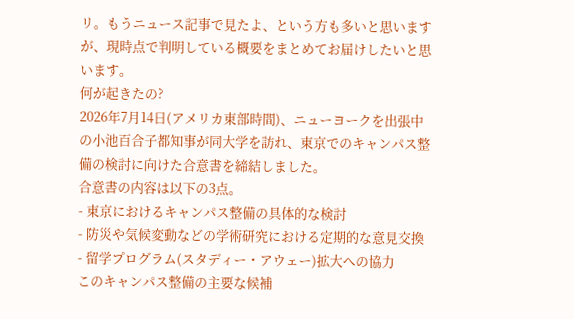リ。もうニュース記事で見たよ、という方も多いと思いますが、現時点で判明している概要をまとめてお届けしたいと思います。
何が起きたの?
2026年7月14日(アメリカ東部時間)、ニューヨークを出張中の小池百合子都知事が同大学を訪れ、東京でのキャンパス整備の検討に向けた合意書を締結しました。
合意書の内容は以下の3点。
- 東京におけるキャンパス整備の具体的な検討
- 防災や気候変動などの学術研究における定期的な意見交換
- 留学プログラム(スタディー・アウェー)拡大への協力
このキャンパス整備の主要な候補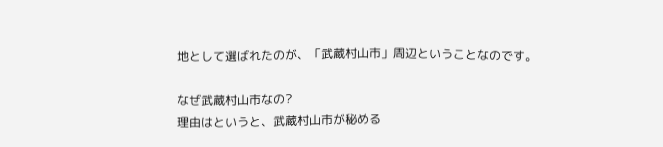地として選ばれたのが、「武蔵村山市」周辺ということなのです。

なぜ武蔵村山市なの?
理由はというと、武蔵村山市が秘める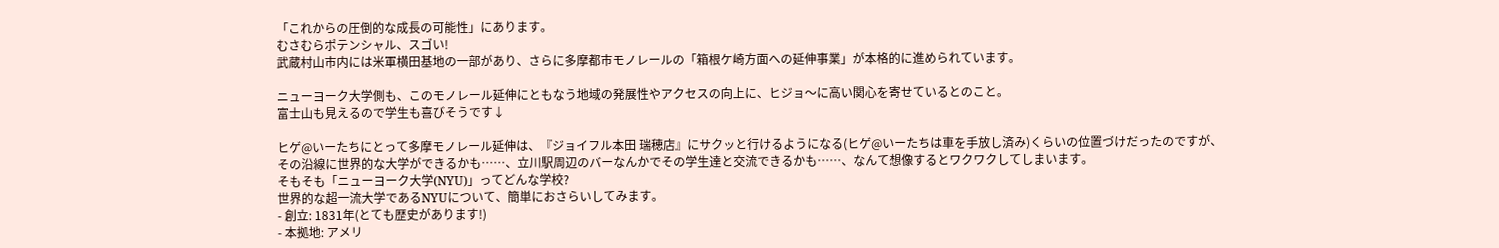「これからの圧倒的な成長の可能性」にあります。
むさむらポテンシャル、スゴい!
武蔵村山市内には米軍横田基地の一部があり、さらに多摩都市モノレールの「箱根ケ崎方面への延伸事業」が本格的に進められています。

ニューヨーク大学側も、このモノレール延伸にともなう地域の発展性やアクセスの向上に、ヒジョ〜に高い関心を寄せているとのこと。
富士山も見えるので学生も喜びそうです↓

ヒゲ@いーたちにとって多摩モノレール延伸は、『ジョイフル本田 瑞穂店』にサクッと行けるようになる(ヒゲ@いーたちは車を手放し済み)くらいの位置づけだったのですが、
その沿線に世界的な大学ができるかも……、立川駅周辺のバーなんかでその学生達と交流できるかも……、なんて想像するとワクワクしてしまいます。
そもそも「ニューヨーク大学(NYU)」ってどんな学校?
世界的な超一流大学であるNYUについて、簡単におさらいしてみます。
- 創立: 1831年(とても歴史があります!)
- 本拠地: アメリ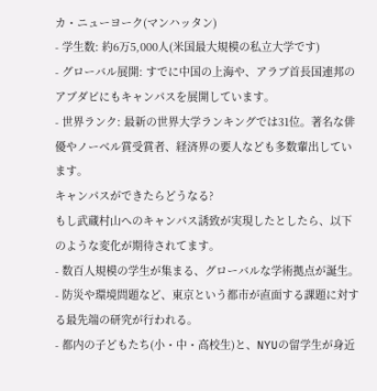カ・ニューヨーク(マンハッタン)
- 学生数: 約6万5,000人(米国最大規模の私立大学です)
- グローバル展開: すでに中国の上海や、アラブ首長国連邦のアブダビにもキャンパスを展開しています。
- 世界ランク: 最新の世界大学ランキングでは31位。著名な俳優やノーベル賞受賞者、経済界の要人なども多数輩出しています。
キャンパスができたらどうなる?
もし武蔵村山へのキャンパス誘致が実現したとしたら、以下のような変化が期待されてます。
- 数百人規模の学生が集まる、グローバルな学術拠点が誕生。
- 防災や環境問題など、東京という都市が直面する課題に対する最先端の研究が行われる。
- 都内の子どもたち(小・中・高校生)と、NYUの留学生が身近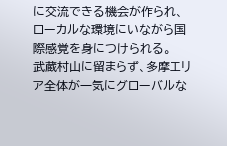に交流できる機会が作られ、ローカルな環境にいながら国際感覚を身につけられる。
武蔵村山に留まらず、多摩エリア全体が一気にグローバルな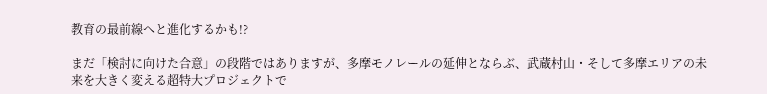教育の最前線へと進化するかも!?

まだ「検討に向けた合意」の段階ではありますが、多摩モノレールの延伸とならぶ、武蔵村山・そして多摩エリアの未来を大きく変える超特大プロジェクトで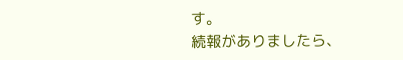す。
続報がありましたら、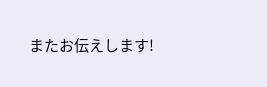またお伝えします!